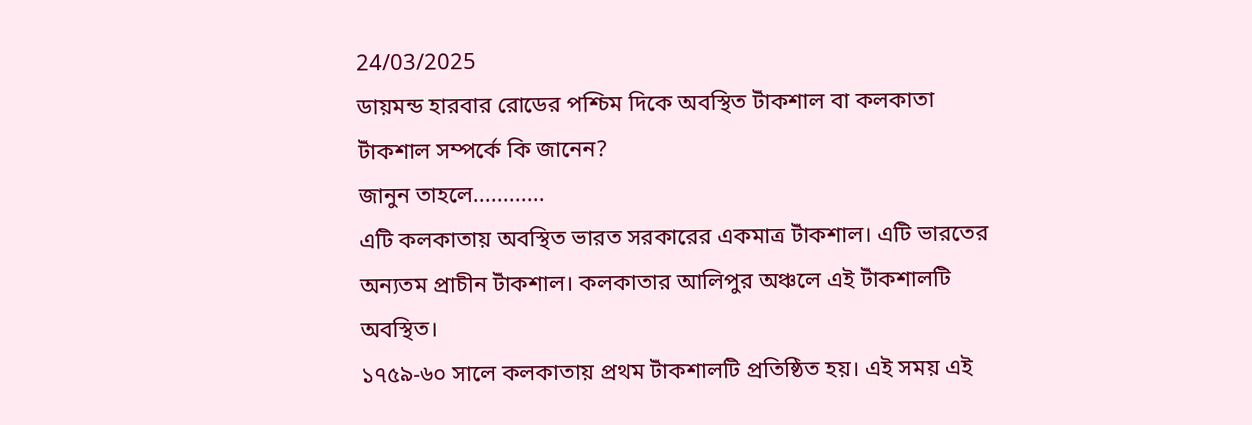24/03/2025
ডায়মন্ড হারবার রোডের পশ্চিম দিকে অবস্থিত টাঁকশাল বা কলকাতা টাঁকশাল সম্পর্কে কি জানেন?
জানুন তাহলে............
এটি কলকাতায় অবস্থিত ভারত সরকারের একমাত্র টাঁকশাল। এটি ভারতের অন্যতম প্রাচীন টাঁকশাল। কলকাতার আলিপুর অঞ্চলে এই টাঁকশালটি অবস্থিত।
১৭৫৯-৬০ সালে কলকাতায় প্রথম টাঁকশালটি প্রতিষ্ঠিত হয়। এই সময় এই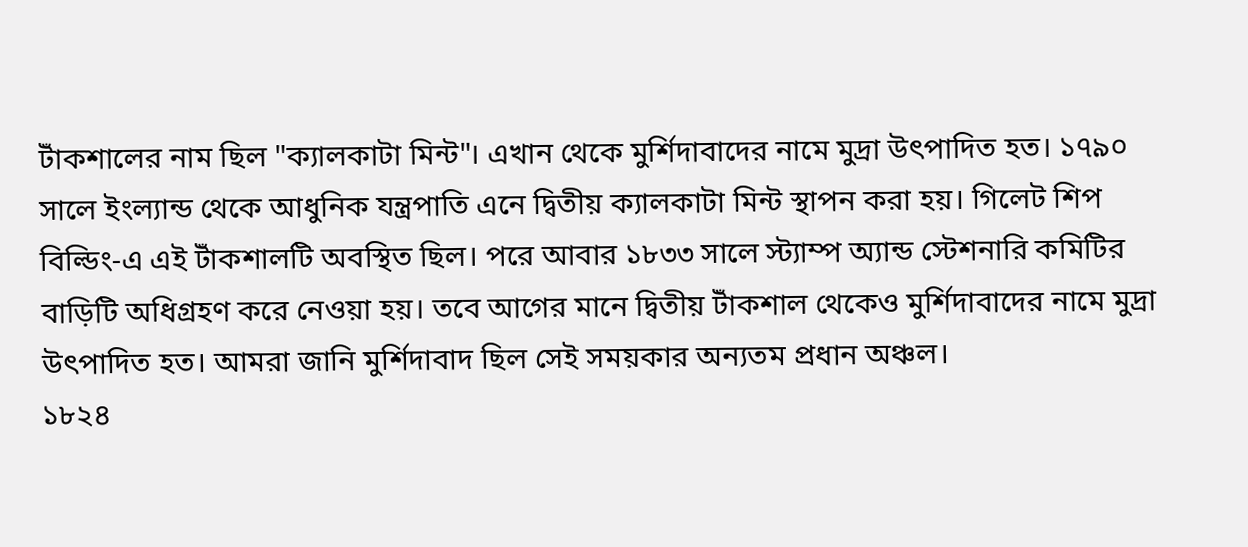টাঁকশালের নাম ছিল "ক্যালকাটা মিন্ট"। এখান থেকে মুর্শিদাবাদের নামে মুদ্রা উৎপাদিত হত। ১৭৯০ সালে ইংল্যান্ড থেকে আধুনিক যন্ত্রপাতি এনে দ্বিতীয় ক্যালকাটা মিন্ট স্থাপন করা হয়। গিলেট শিপ বিল্ডিং-এ এই টাঁকশালটি অবস্থিত ছিল। পরে আবার ১৮৩৩ সালে স্ট্যাম্প অ্যান্ড স্টেশনারি কমিটির বাড়িটি অধিগ্রহণ করে নেওয়া হয়। তবে আগের মানে দ্বিতীয় টাঁকশাল থেকেও মুর্শিদাবাদের নামে মুদ্রা উৎপাদিত হত। আমরা জানি মুর্শিদাবাদ ছিল সেই সময়কার অন্যতম প্রধান অঞ্চল।
১৮২৪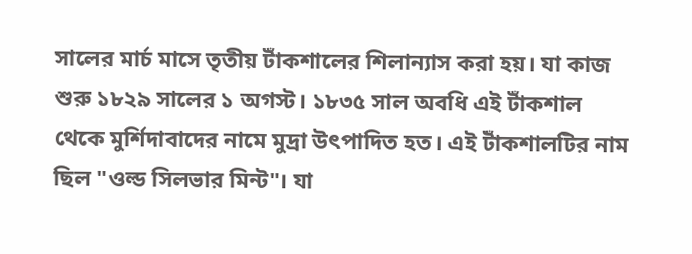সালের মার্চ মাসে তৃতীয় টাঁকশালের শিলান্যাস করা হয়। যা কাজ শুরু ১৮২৯ সালের ১ অগস্ট। ১৮৩৫ সাল অবধি এই টাঁকশাল থেকে মুর্শিদাবাদের নামে মুদ্রা উৎপাদিত হত। এই টাঁকশালটির নাম ছিল "ওল্ড সিলভার মিন্ট"। যা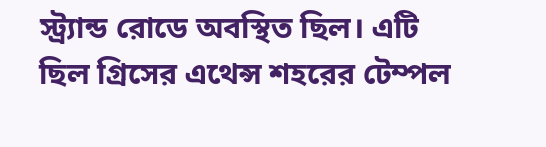স্ট্র্যান্ড রোডে অবস্থিত ছিল। এটি ছিল গ্রিসের এথেন্স শহরের টেম্পল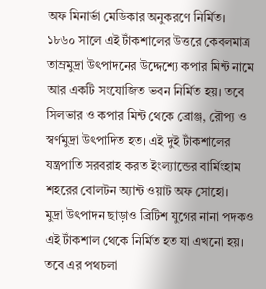অফ মিনার্ভা মেডিকার অনুকরণে নির্মিত।
১৮৬০ সালে এই টাঁকশালের উত্তরে কেবলমাত্র তাম্রমুদ্রা উৎপাদনের উদ্দেশ্যে কপার মিন্ট নামে আর একটি সংযোজিত ভবন নির্মিত হয়। তবে সিলভার ও কপার মিন্ট থেকে ব্রোঞ্জ, রৌপ্য ও স্বর্ণমুদ্রা উৎপাদিত হত। এই দুই টাঁকশালের যন্ত্রপাতি সরবরাহ করত ইংল্যান্ডের বার্মিংহাম শহরের বোলটন অ্যান্ট ওয়াট অফ সোহো।
মুদ্রা উৎপাদন ছাড়াও ব্রিটিশ যুগের নানা পদকও এই টাঁকশাল থেকে নির্মিত হত যা এখনো হয়। তবে এর পথচলা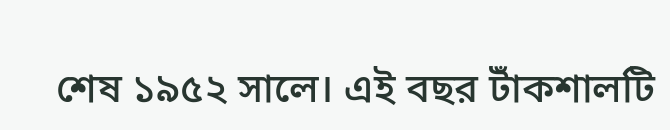শেষ ১৯৫২ সালে। এই বছর টাঁকশালটি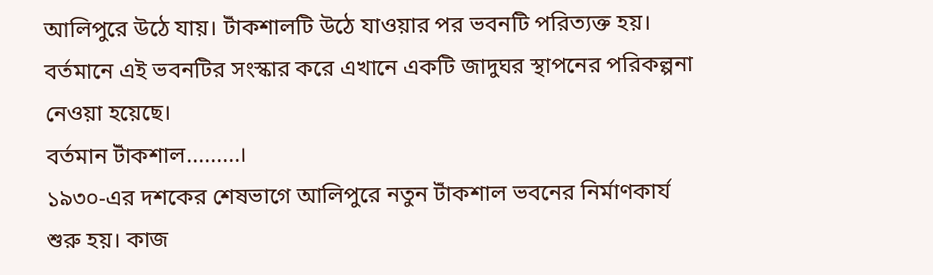আলিপুরে উঠে যায়। টাঁকশালটি উঠে যাওয়ার পর ভবনটি পরিত্যক্ত হয়। বর্তমানে এই ভবনটির সংস্কার করে এখানে একটি জাদুঘর স্থাপনের পরিকল্পনা নেওয়া হয়েছে।
বর্তমান টাঁকশাল.........।
১৯৩০-এর দশকের শেষভাগে আলিপুরে নতুন টাঁকশাল ভবনের নির্মাণকার্য শুরু হয়। কাজ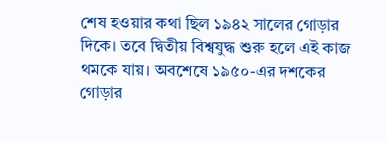শেষ হওয়ার কথা ছিল ১৯৪২ সালের গোড়ার দিকে। তবে দ্বিতীয় বিশ্বযুদ্ধ শুরু হলে এই কাজ থমকে যায়। অবশেষে ১৯৫০-এর দশকের গোড়ার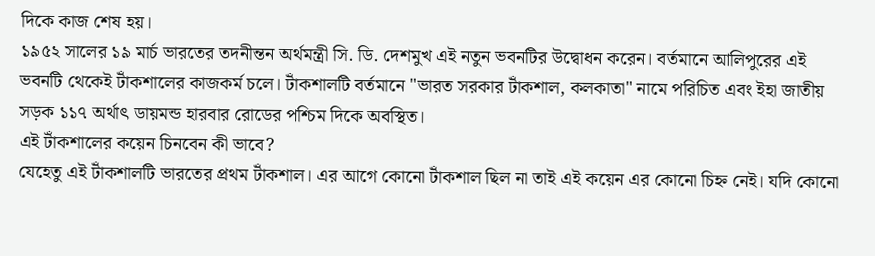দিকে কাজ শেষ হয়।
১৯৫২ সালের ১৯ মার্চ ভারতের তদনীন্তন অর্থমন্ত্রী সি. ডি. দেশমুখ এই নতুন ভবনটির উদ্বোধন করেন। বর্তমানে আলিপুরের এই ভবনটি থেকেই টাঁকশালের কাজকর্ম চলে। টাঁকশালটি বর্তমানে "ভারত সরকার টাঁকশাল, কলকাতা" নামে পরিচিত এবং ইহা জাতীয় সড়ক ১১৭ অর্থাৎ ডায়মন্ড হারবার রোডের পশ্চিম দিকে অবস্থিত।
এই টাঁকশালের কয়েন চিনবেন কী ভাবে?
যেহেতু এই টাঁকশালটি ভারতের প্রথম টাঁকশাল। এর আগে কোনো টাঁকশাল ছিল না তাই এই কয়েন এর কোনো চিহ্ন নেই। যদি কোনো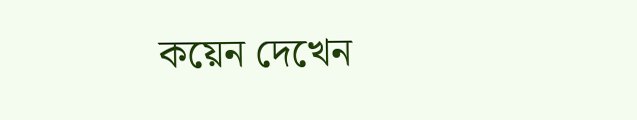কয়েন দেখেন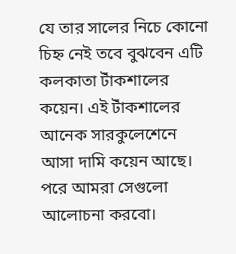যে তার সালের নিচে কোনো চিহ্ন নেই তবে বুঝবেন এটি কলকাতা টাঁকশালের কয়েন। এই টাঁকশালের আনেক সারকুলেশেনে আসা দামি কয়েন আছে। পরে আমরা সেগুলো আলোচনা করবো।